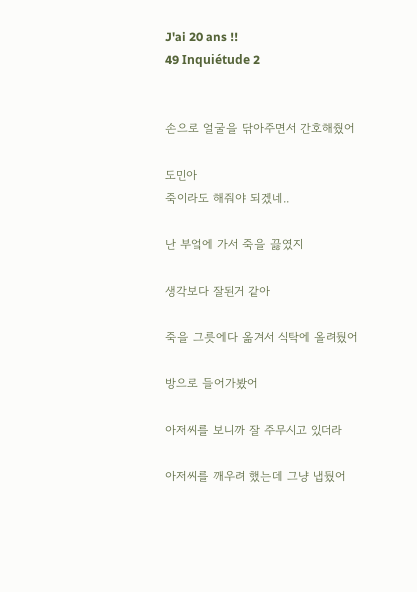J'ai 20 ans !!
49 Inquiétude 2


손으로 얼굴을 닦아주면서 간호해줬어

도민아
죽이라도 해줘야 되겠네..

난 부엌에 가서 죽을 끓였지

생각보다 잘된거 같아

죽을 그릇에다 옮겨서 식탁에 올려뒀어

방으로 들어가봤어

아저씨를 보니까 잘 주무시고 있더라

아저씨를 깨우려 했는데 그냥 냅뒀어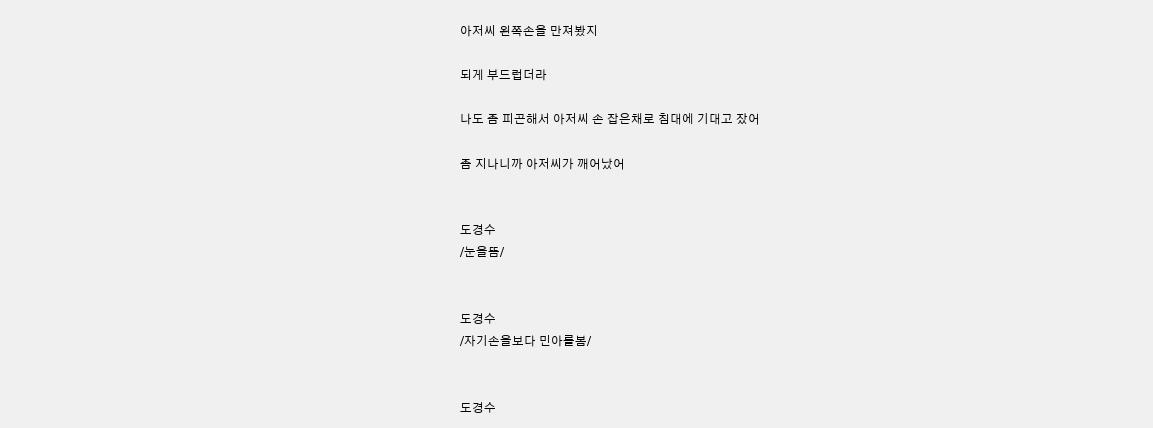아저씨 왼쪽손을 만져봤지

되게 부드럽더라

나도 좀 피곤해서 아저씨 손 잡은채로 침대에 기대고 잤어

좀 지나니까 아저씨가 깨어났어


도경수
/눈을뜸/


도경수
/자기손을보다 민아를봄/


도경수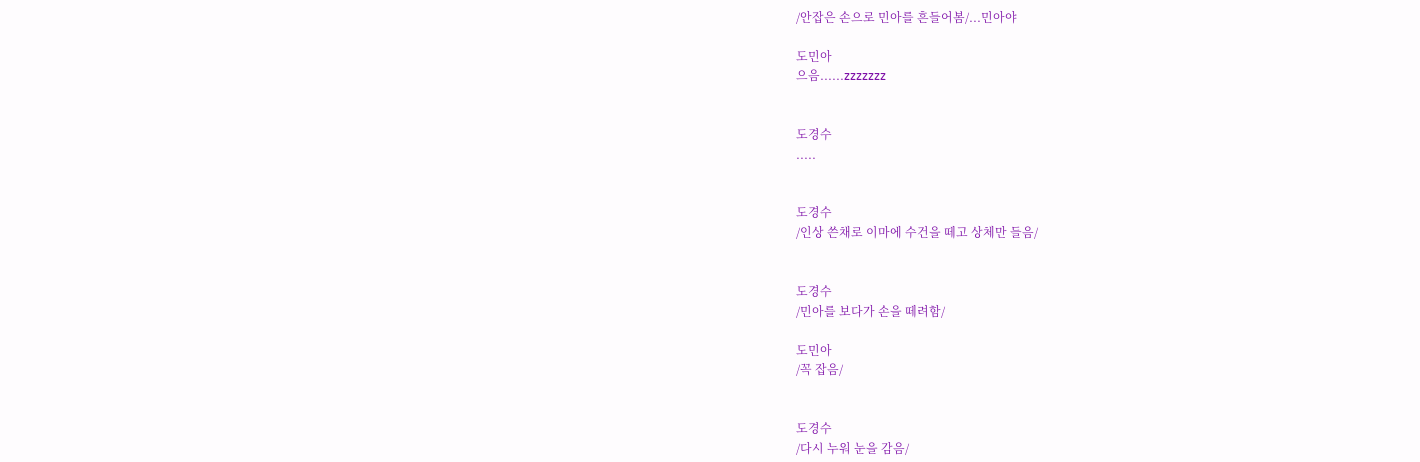/안잡은 손으로 민아를 흔들어봄/...민아야

도민아
으음......zzzzzzz


도경수
.....


도경수
/인상 쓴채로 이마에 수건을 떼고 상체만 들음/


도경수
/민아를 보다가 손을 떼려함/

도민아
/꼭 잡음/


도경수
/다시 누워 눈을 감음/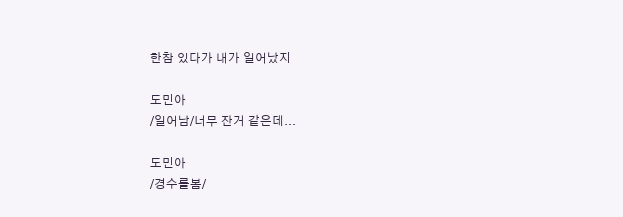한참 있다가 내가 일어났지

도민아
/일어남/너무 잔거 같은데...

도민아
/경수를봄/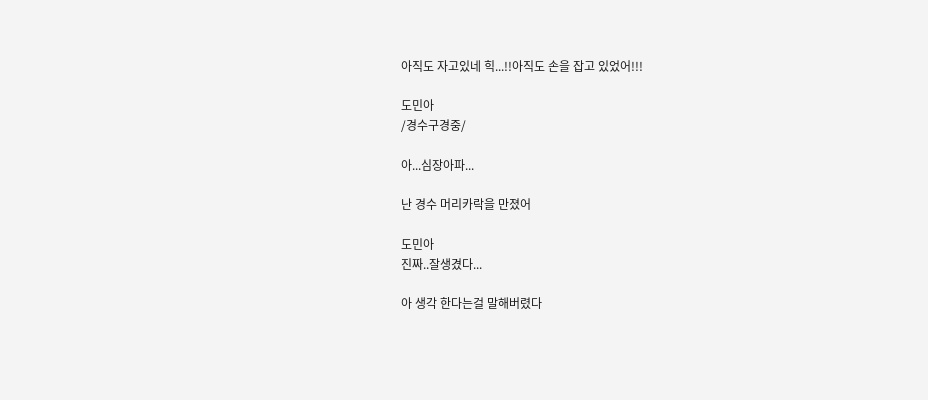아직도 자고있네 힉...!!아직도 손을 잡고 있었어!!!

도민아
/경수구경중/

아...심장아파...

난 경수 머리카락을 만졌어

도민아
진짜..잘생겼다...

아 생각 한다는걸 말해버렸다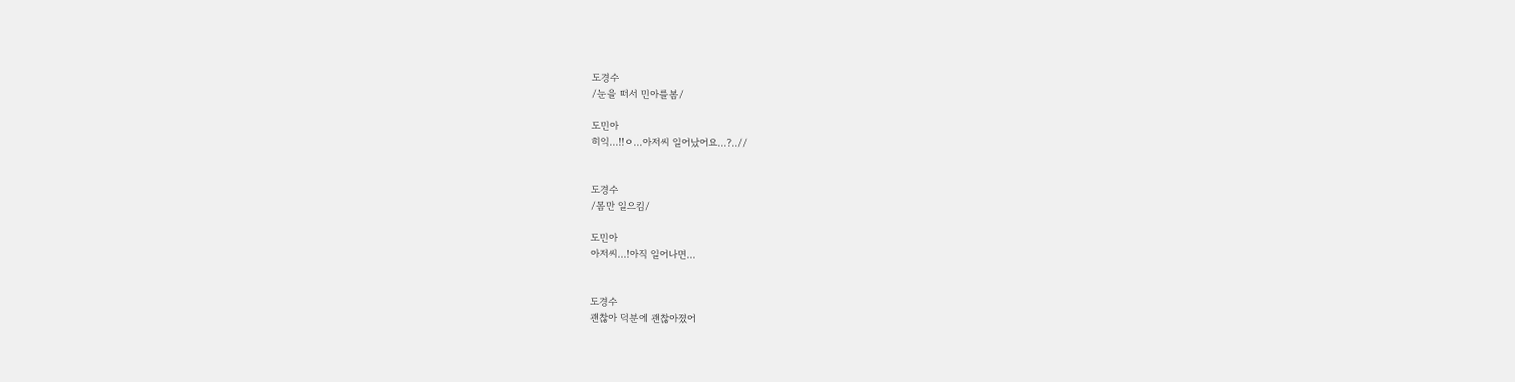도경수
/눈을 떠서 민아를봄/

도민아
히익...!!ㅇ...아저씨 일어났어요...?..//


도경수
/몸만 일으킴/

도민아
아저씨...!아직 일어나면...


도경수
괜찮아 덕분에 괜찮아졌어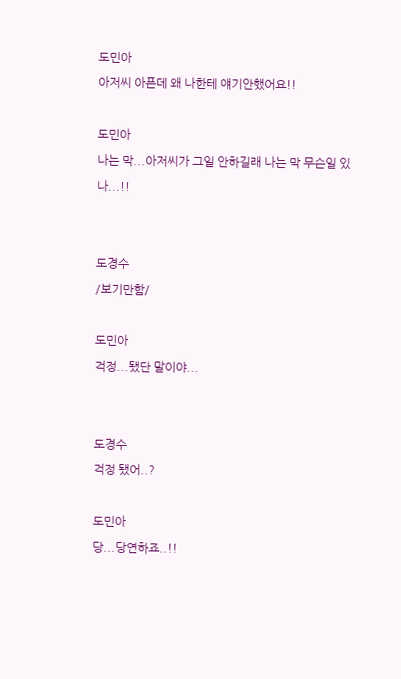도민아
아저씨 아픈데 왜 나한테 얘기안했어요!!

도민아
나는 막...아저씨가 그일 안하길래 나는 막 무슨일 있나...!!


도경수
/보기만함/

도민아
걱정...됐단 말이야...


도경수
걱정 됐어..?

도민아
당...당연하죠..!!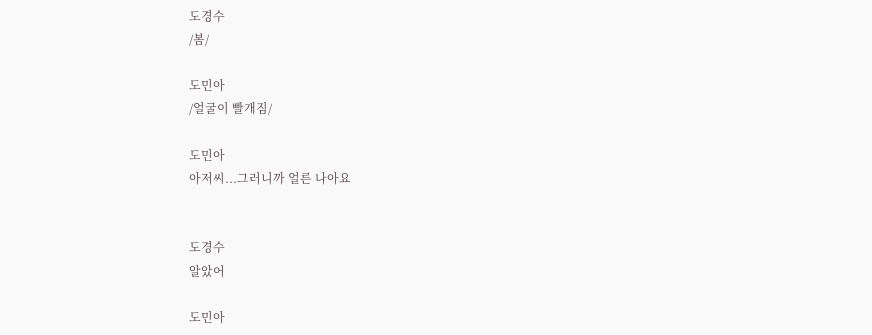도경수
/봄/

도민아
/얼굴이 빨개짐/

도민아
아저씨...그러니까 얼른 나아요


도경수
알았어

도민아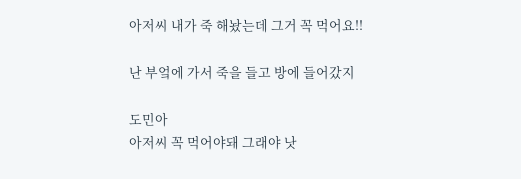아저씨 내가 죽 해놨는데 그거 꼭 먹어요!!

난 부엌에 가서 죽을 들고 방에 들어갔지

도민아
아저씨 꼭 먹어야돼 그래야 낫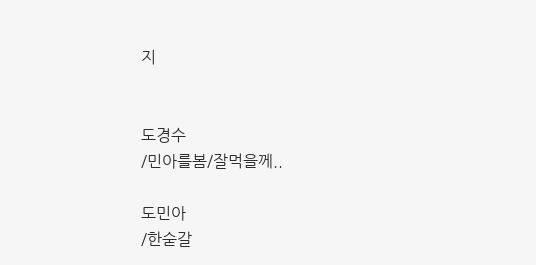지


도경수
/민아를봄/잘먹을께..

도민아
/한숟갈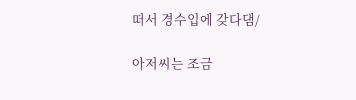떠서 경수입에 갖다댐/

아저씨는 조금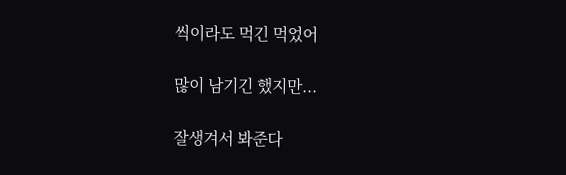씩이라도 먹긴 먹었어

많이 남기긴 했지만...

잘생겨서 봐준다